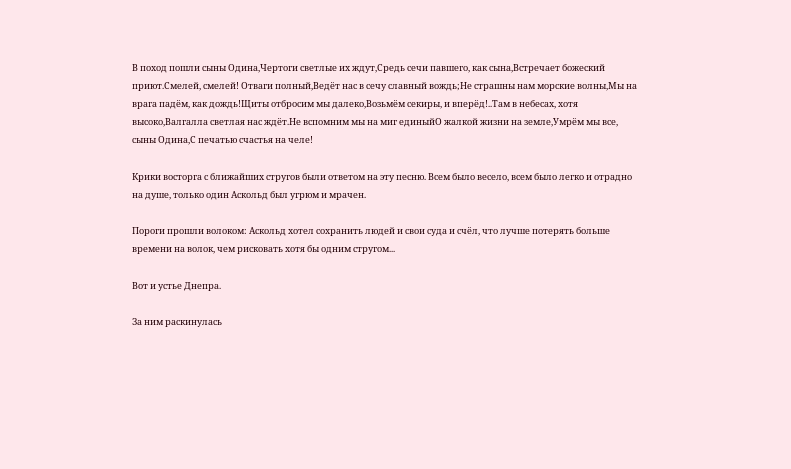В поход пошли сыны Одина,Чертоги светлые их ждут,Средь сечи павшего, как сына,Встречает божеский приют.Смелей, смелей! Отваги полный,Ведёт нас в сечу славный вождь;Не страшны нам морские волны,Мы на врага падём, как дождь!Щиты отбросим мы далеко,Возьмём секиры, и вперёд!..Там в небесах, хотя высоко,Валгалла светлая нас ждёт.Не вспомним мы на миг единыйО жалкой жизни на земле,Умрём мы все, сыны Одина,С печатью счастья на челе!

Крики восторга с ближайших стругов были ответом на эту песню. Всем было весело, всем было легко и отрадно на душе, только один Аскольд был угрюм и мрачен.

Пороги прошли волоком: Аскольд хотел сохранить людей и свои суда и счёл, что лучше потерять больше времени на волок, чем рисковать хотя бы одним стругом...

Вот и устье Днепра.

За ним раскинулась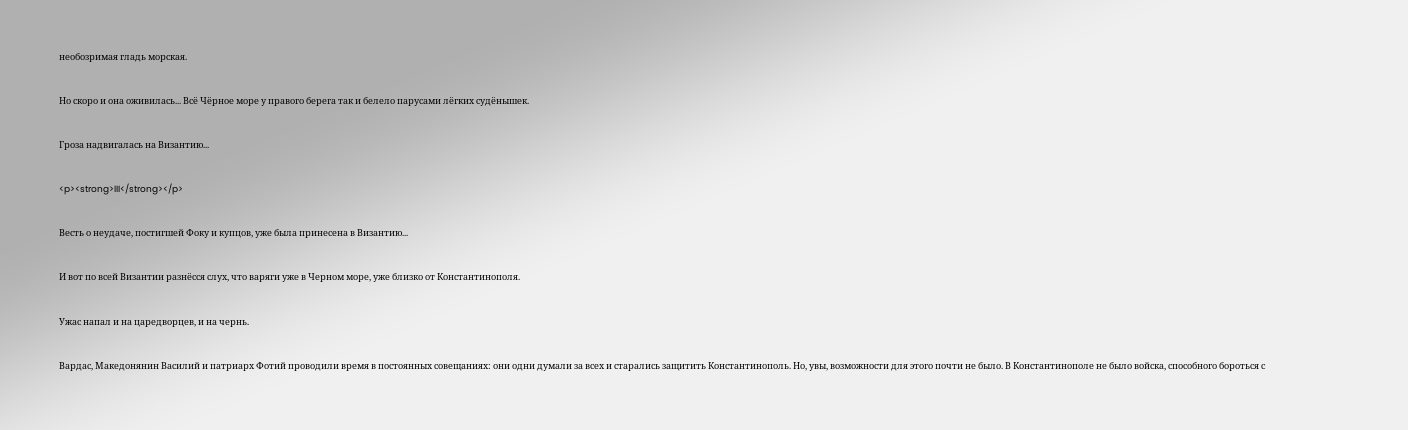необозримая гладь морская.

Но скоро и она оживилась... Всё Чёрное море у правого берега так и белело парусами лёгких судёнышек.

Гроза надвигалась на Византию...

<p><strong>III</strong></p>

Весть о неудаче, постигшей Фоку и купцов, уже была принесена в Византию...

И вот по всей Византии разнёсся слух, что варяги уже в Черном море, уже близко от Константинополя.

Ужас напал и на царедворцев, и на чернь.

Вардас, Македонянин Василий и патриарх Фотий проводили время в постоянных совещаниях: они одни думали за всех и старались защитить Константинополь. Но, увы, возможности для этого почти не было. В Константинополе не было войска, способного бороться с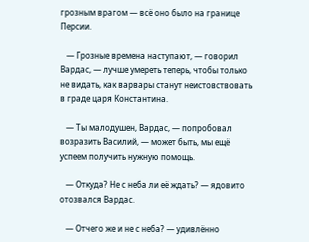грозным врагом — всё оно было на границе Персии.

   — Грозные времена наступают, — говорил Вардас, — лучше умереть теперь, чтобы только не видать, как варвары станут неистовствовать в граде царя Константина.

   — Ты малодушен, Вардас, — попробовал возразить Василий, — может быть, мы ещё успеем получить нужную помощь.

   — Откуда? Не с неба ли её ждать? — ядовито отозвался Вардас.

   — Отчего же и не с неба? — удивлённо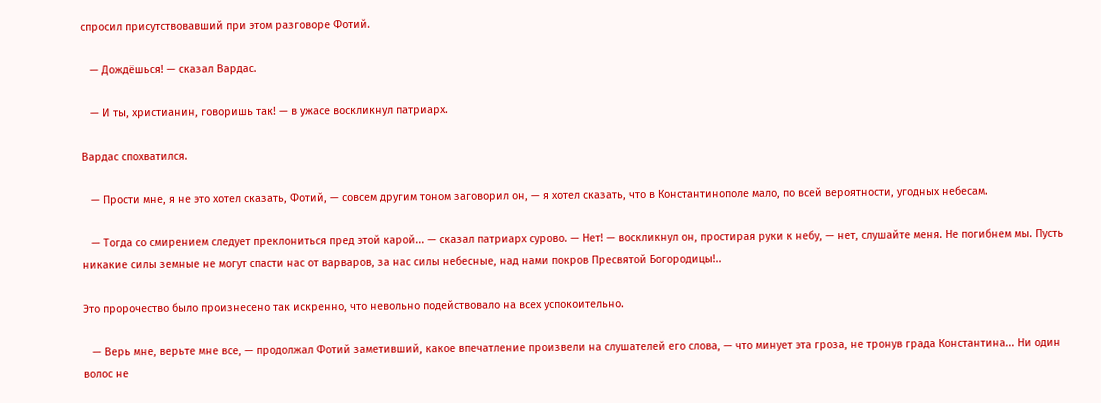спросил присутствовавший при этом разговоре Фотий.

   — Дождёшься! — сказал Вардас.

   — И ты, христианин, говоришь так! — в ужасе воскликнул патриарх.

Вардас спохватился.

   — Прости мне, я не это хотел сказать, Фотий, — совсем другим тоном заговорил он, — я хотел сказать, что в Константинополе мало, по всей вероятности, угодных небесам.

   — Тогда со смирением следует преклониться пред этой карой... — сказал патриарх сурово. — Нет! — воскликнул он, простирая руки к небу, — нет, слушайте меня. Не погибнем мы. Пусть никакие силы земные не могут спасти нас от варваров, за нас силы небесные, над нами покров Пресвятой Богородицы!..

Это пророчество было произнесено так искренно, что невольно подействовало на всех успокоительно.

   — Верь мне, верьте мне все, — продолжал Фотий заметивший, какое впечатление произвели на слушателей его слова, — что минует эта гроза, не тронув града Константина... Ни один волос не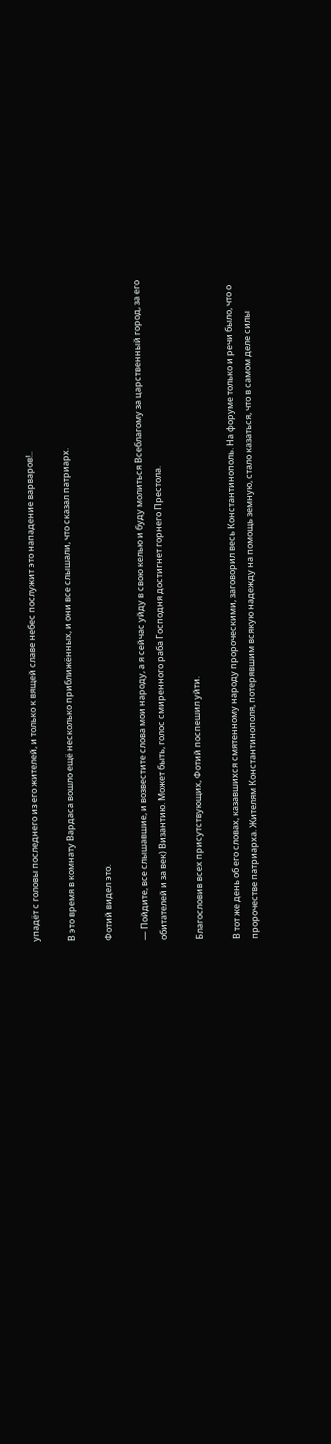упадёт с головы последнего из его жителей, и только к вящей славе небес послужит это нападение варваров!..

В это время в комнату Вардаса вошло ещё несколько приближённых, и они все слышали, что сказал патриарх.

Фотий видел это.

— Пойдите, все слышавшие, и возвестите слова мои народу, а я сейчас уйду в свою келью и буду молиться Всеблагому за царственный город, за его обитателей и за век) Византию. Может быть, голос смиренного раба Господня достигнет горнего Престола.

Благословив всех присутствующих, Фотий поспешил уйти.

В тот же день об его словах, казавшихся смятенному народу пророческими, заговорил весь Константинополь. На форуме только и речи было, что о пророчестве патриарха. Жителям Константинополя, потерявшим всякую надежду на помощь земную, стало казаться, что в самом деле силы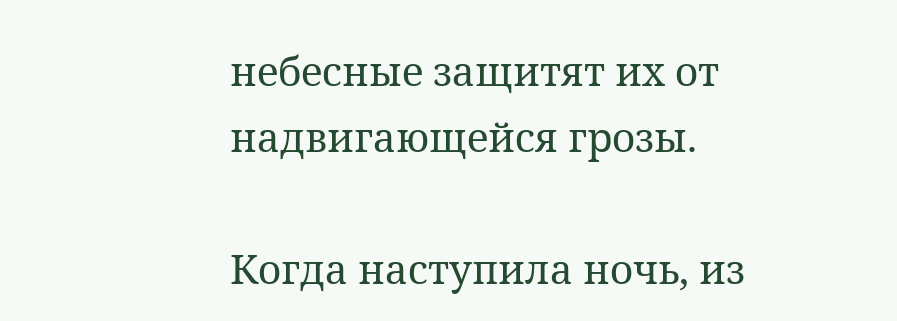небесные защитят их от надвигающейся грозы.

Когда наступила ночь, из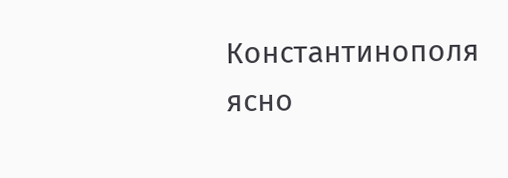Константинополя ясно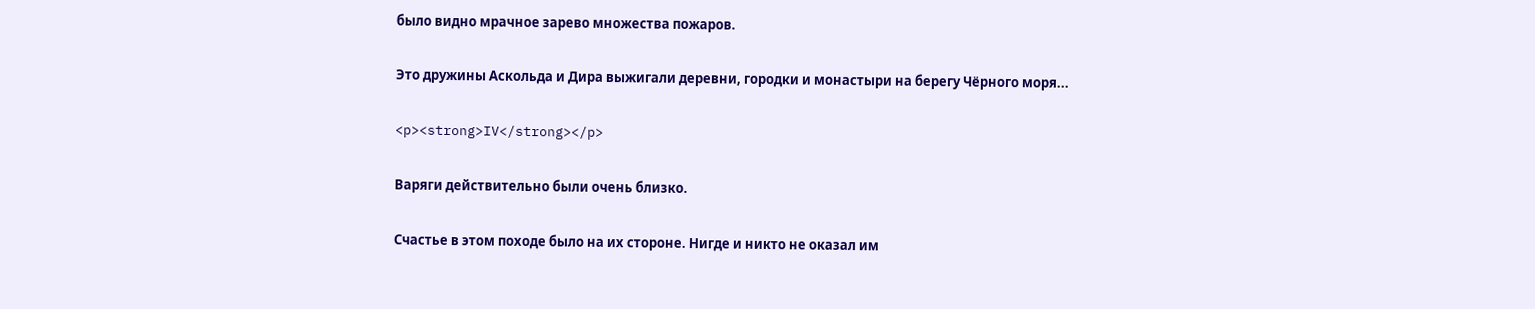было видно мрачное зарево множества пожаров.

Это дружины Аскольда и Дира выжигали деревни, городки и монастыри на берегу Чёрного моря...

<p><strong>IV</strong></p>

Варяги действительно были очень близко.

Счастье в этом походе было на их стороне. Нигде и никто не оказал им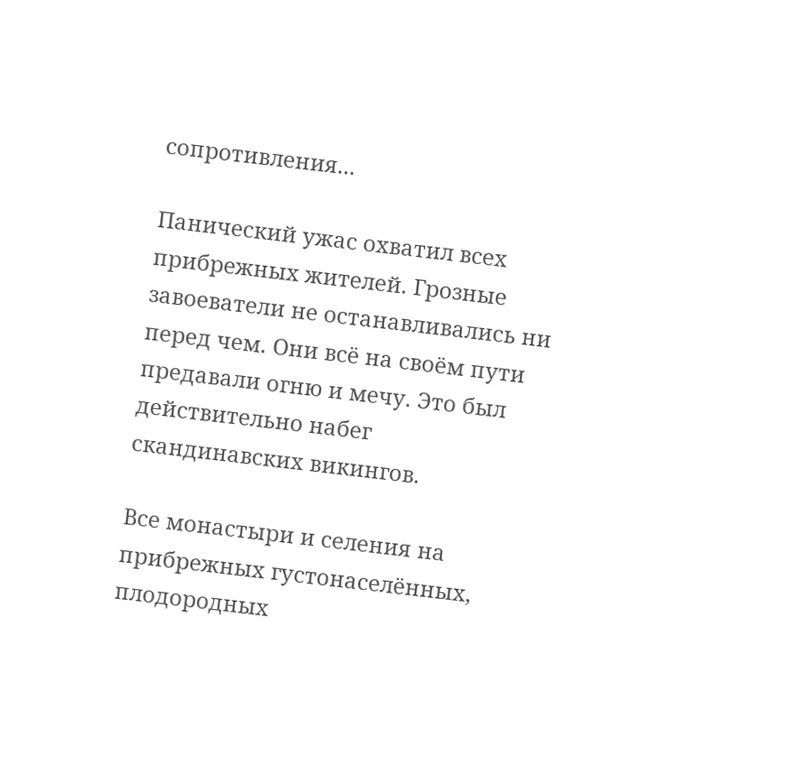сопротивления...

Панический ужас охватил всех прибрежных жителей. Грозные завоеватели не останавливались ни перед чем. Они всё на своём пути предавали огню и мечу. Это был действительно набег скандинавских викингов.

Все монастыри и селения на прибрежных густонаселённых, плодородных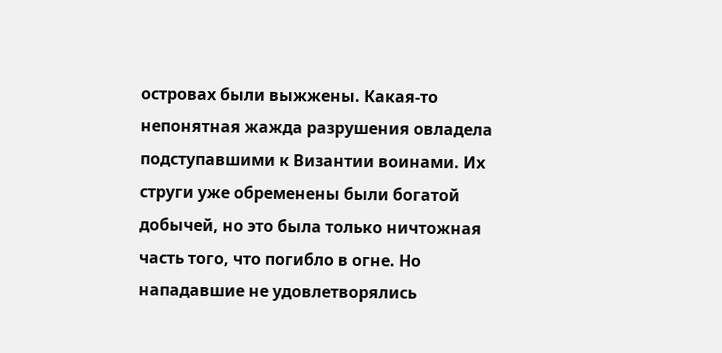островах были выжжены. Какая-то непонятная жажда разрушения овладела подступавшими к Византии воинами. Их струги уже обременены были богатой добычей, но это была только ничтожная часть того, что погибло в огне. Но нападавшие не удовлетворялись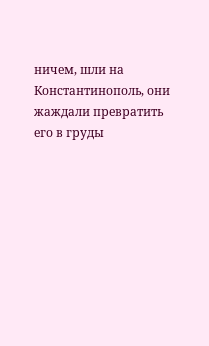ничем, шли на Константинополь, они жаждали превратить его в груды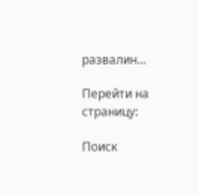развалин...

Перейти на страницу:

Поиск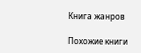Книга жанров

Похожие книги